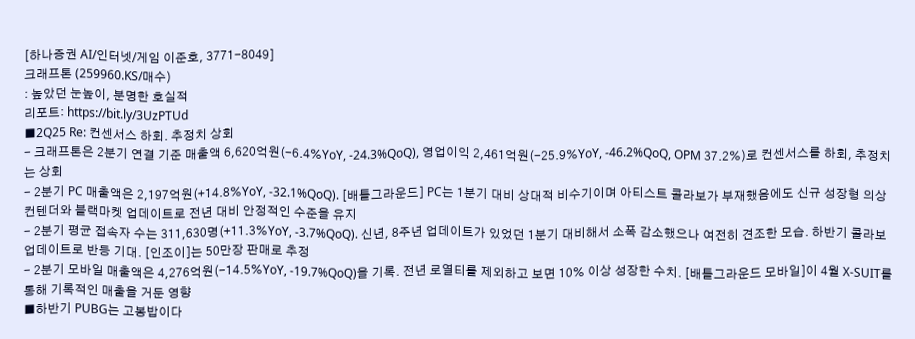[하나증권 AI/인터넷/게임 이준호, 3771-8049]
크래프톤 (259960.KS/매수)
: 높았던 눈높이, 분명한 호실적
리포트: https://bit.ly/3UzPTUd
■2Q25 Re: 컨센서스 하회. 추정치 상회
- 크래프톤은 2분기 연결 기준 매출액 6,620억원(-6.4%YoY, -24.3%QoQ), 영업이익 2,461억원(-25.9%YoY, -46.2%QoQ, OPM 37.2%)로 컨센서스를 하회, 추정치는 상회
- 2분기 PC 매출액은 2,197억원(+14.8%YoY, -32.1%QoQ). [배틀그라운드] PC는 1분기 대비 상대적 비수기이며 아티스트 콜라보가 부재했음에도 신규 성장형 의상 컨텐더와 블랙마켓 업데이트로 전년 대비 안정적인 수준을 유지
- 2분기 평균 접속자 수는 311,630명(+11.3%YoY, -3.7%QoQ). 신년, 8주년 업데이트가 있었던 1분기 대비해서 소폭 감소했으나 여전히 견조한 모습. 하반기 콜라보 업데이트로 반등 기대. [인조이]는 50만장 판매로 추정
- 2분기 모바일 매출액은 4,276억원(-14.5%YoY, -19.7%QoQ)을 기록. 전년 로열티를 제외하고 보면 10% 이상 성장한 수치. [배틀그라운드 모바일]이 4월 X-SUIT를 통해 기록적인 매출을 거둔 영향
■하반기 PUBG는 고봉밥이다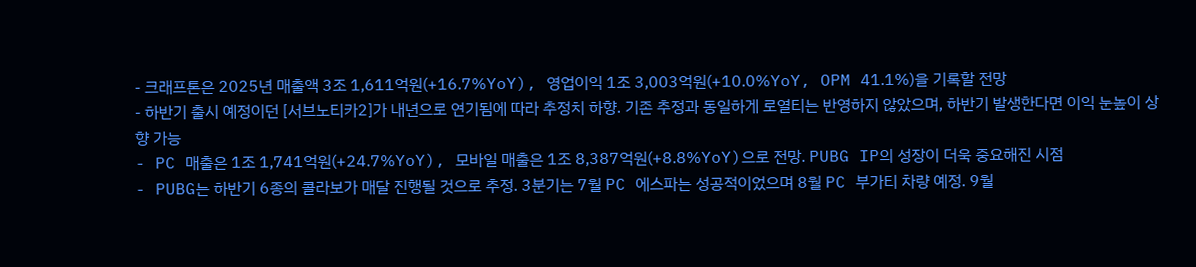- 크래프톤은 2025년 매출액 3조 1,611억원(+16.7%YoY), 영업이익 1조 3,003억원(+10.0%YoY, OPM 41.1%)을 기록할 전망
- 하반기 출시 예정이던 [서브노티카2]가 내년으로 연기됨에 따라 추정치 하향. 기존 추정과 동일하게 로열티는 반영하지 않았으며, 하반기 발생한다면 이익 눈높이 상향 가능
- PC 매출은 1조 1,741억원(+24.7%YoY), 모바일 매출은 1조 8,387억원(+8.8%YoY)으로 전망. PUBG IP의 성장이 더욱 중요해진 시점
- PUBG는 하반기 6종의 콜라보가 매달 진행될 것으로 추정. 3분기는 7월 PC 에스파는 성공적이었으며 8월 PC 부가티 차량 예정. 9월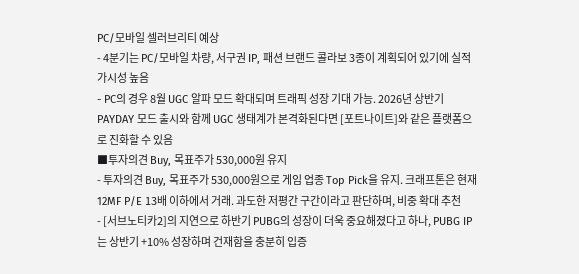PC/모바일 셀러브리티 예상
- 4분기는 PC/모바일 차량, 서구권 IP, 패션 브랜드 콜라보 3종이 계획되어 있기에 실적 가시성 높음
- PC의 경우 8월 UGC 알파 모드 확대되며 트래픽 성장 기대 가능. 2026년 상반기 PAYDAY 모드 출시와 함께 UGC 생태계가 본격화된다면 [포트나이트]와 같은 플랫폼으로 진화할 수 있음
■투자의견 Buy, 목표주가 530,000원 유지
- 투자의견 Buy, 목표주가 530,000원으로 게임 업종 Top Pick을 유지. 크래프톤은 현재 12MF P/E 13배 이하에서 거래. 과도한 저평간 구간이라고 판단하며, 비중 확대 추천
- [서브노티카2]의 지연으로 하반기 PUBG의 성장이 더욱 중요해졌다고 하나, PUBG IP는 상반기 +10% 성장하며 건재함을 충분히 입증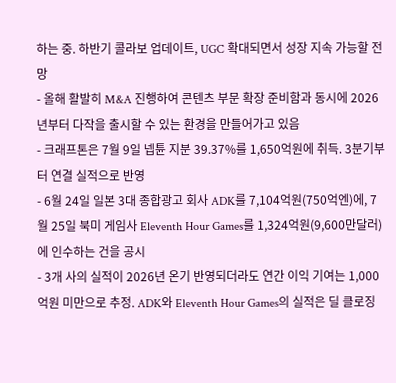하는 중. 하반기 콜라보 업데이트, UGC 확대되면서 성장 지속 가능할 전망
- 올해 활발히 M&A 진행하여 콘텐츠 부문 확장 준비함과 동시에 2026년부터 다작을 출시할 수 있는 환경을 만들어가고 있음
- 크래프톤은 7월 9일 넵튠 지분 39.37%를 1,650억원에 취득. 3분기부터 연결 실적으로 반영
- 6월 24일 일본 3대 종합광고 회사 ADK를 7,104억원(750억엔)에, 7월 25일 북미 게임사 Eleventh Hour Games를 1,324억원(9,600만달러)에 인수하는 건을 공시
- 3개 사의 실적이 2026년 온기 반영되더라도 연간 이익 기여는 1,000억원 미만으로 추정. ADK와 Eleventh Hour Games의 실적은 딜 클로징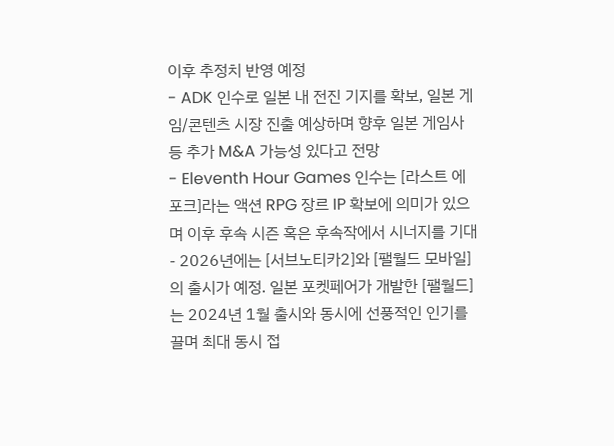이후 추정치 반영 예정
- ADK 인수로 일본 내 전진 기지를 확보, 일본 게임/콘텐츠 시장 진출 예상하며 향후 일본 게임사 등 추가 M&A 가능성 있다고 전망
- Eleventh Hour Games 인수는 [라스트 에포크]라는 액션 RPG 장르 IP 확보에 의미가 있으며 이후 후속 시즌 혹은 후속작에서 시너지를 기대
- 2026년에는 [서브노티카2]와 [팰월드 모바일]의 출시가 예정. 일본 포켓페어가 개발한 [팰월드]는 2024년 1월 출시와 동시에 선풍적인 인기를 끌며 최대 동시 접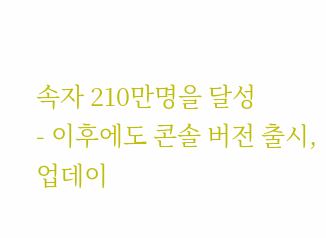속자 210만명을 달성
- 이후에도 콘솔 버전 출시, 업데이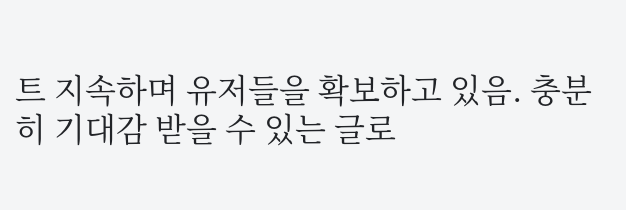트 지속하며 유저들을 확보하고 있음. 충분히 기대감 받을 수 있는 글로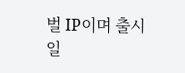벌 IP이며 출시일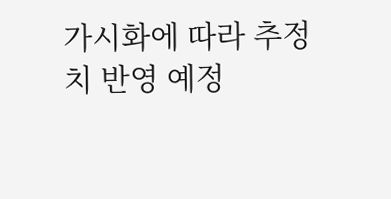가시화에 따라 추정치 반영 예정